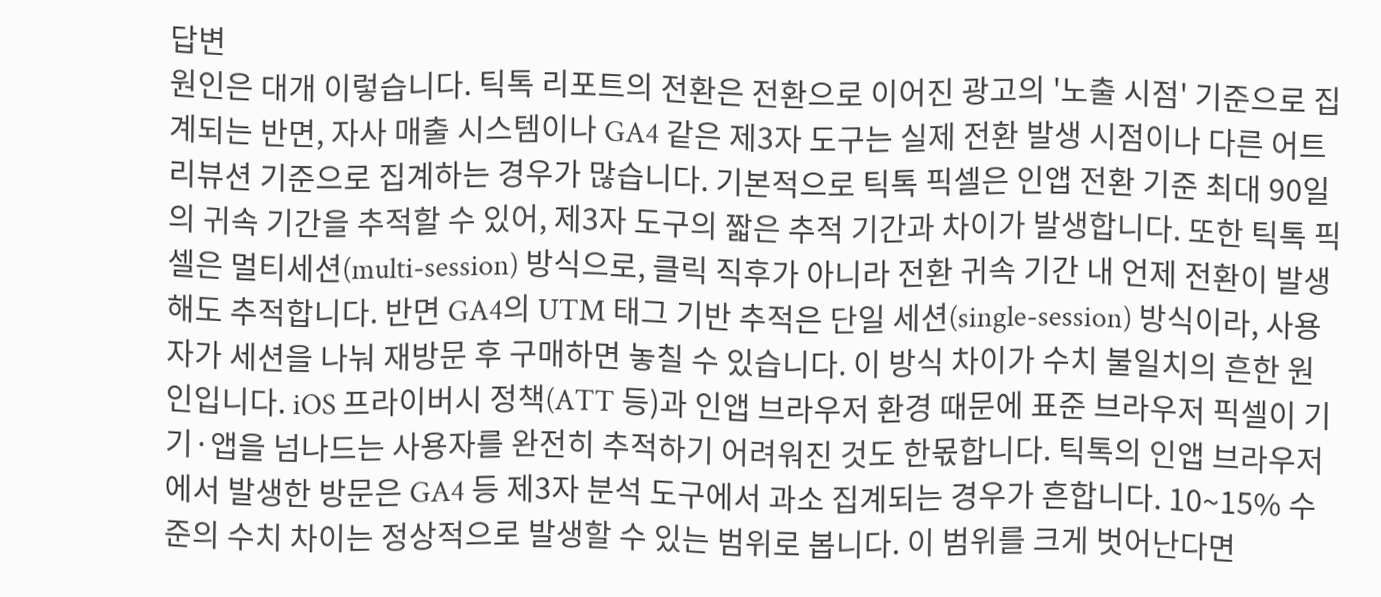답변
원인은 대개 이렇습니다. 틱톡 리포트의 전환은 전환으로 이어진 광고의 '노출 시점' 기준으로 집계되는 반면, 자사 매출 시스템이나 GA4 같은 제3자 도구는 실제 전환 발생 시점이나 다른 어트리뷰션 기준으로 집계하는 경우가 많습니다. 기본적으로 틱톡 픽셀은 인앱 전환 기준 최대 90일의 귀속 기간을 추적할 수 있어, 제3자 도구의 짧은 추적 기간과 차이가 발생합니다. 또한 틱톡 픽셀은 멀티세션(multi-session) 방식으로, 클릭 직후가 아니라 전환 귀속 기간 내 언제 전환이 발생해도 추적합니다. 반면 GA4의 UTM 태그 기반 추적은 단일 세션(single-session) 방식이라, 사용자가 세션을 나눠 재방문 후 구매하면 놓칠 수 있습니다. 이 방식 차이가 수치 불일치의 흔한 원인입니다. iOS 프라이버시 정책(ATT 등)과 인앱 브라우저 환경 때문에 표준 브라우저 픽셀이 기기·앱을 넘나드는 사용자를 완전히 추적하기 어려워진 것도 한몫합니다. 틱톡의 인앱 브라우저에서 발생한 방문은 GA4 등 제3자 분석 도구에서 과소 집계되는 경우가 흔합니다. 10~15% 수준의 수치 차이는 정상적으로 발생할 수 있는 범위로 봅니다. 이 범위를 크게 벗어난다면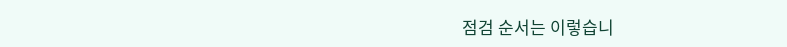점검 순서는 이렇습니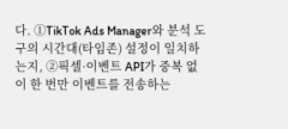다. ①TikTok Ads Manager와 분석 도구의 시간대(타임존) 설정이 일치하는지, ②픽셀·이벤트 API가 중복 없이 한 번만 이벤트를 전송하는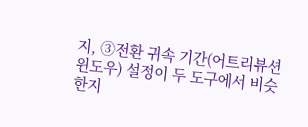지, ③전환 귀속 기간(어트리뷰션 윈도우) 설정이 두 도구에서 비슷한지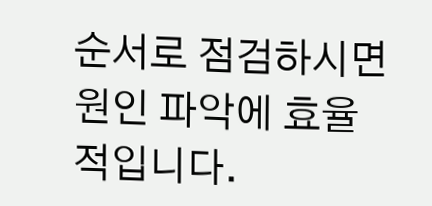순서로 점검하시면 원인 파악에 효율적입니다.